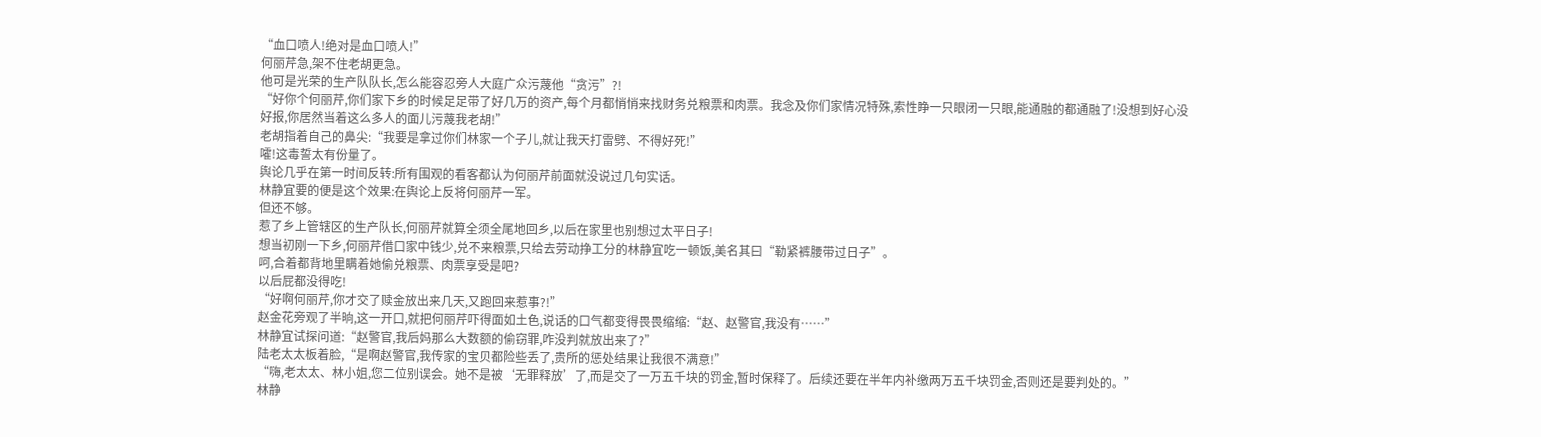“血口喷人!绝对是血口喷人!”
何丽芹急,架不住老胡更急。
他可是光荣的生产队队长,怎么能容忍旁人大庭广众污蔑他“贪污”?!
“好你个何丽芹,你们家下乡的时候足足带了好几万的资产,每个月都悄悄来找财务兑粮票和肉票。我念及你们家情况特殊,索性睁一只眼闭一只眼,能通融的都通融了!没想到好心没好报,你居然当着这么多人的面儿污蔑我老胡!”
老胡指着自己的鼻尖:“我要是拿过你们林家一个子儿,就让我天打雷劈、不得好死!”
嚯!这毒誓太有份量了。
舆论几乎在第一时间反转:所有围观的看客都认为何丽芹前面就没说过几句实话。
林静宜要的便是这个效果:在舆论上反将何丽芹一军。
但还不够。
惹了乡上管辖区的生产队长,何丽芹就算全须全尾地回乡,以后在家里也别想过太平日子!
想当初刚一下乡,何丽芹借口家中钱少,兑不来粮票,只给去劳动挣工分的林静宜吃一顿饭,美名其曰“勒紧裤腰带过日子”。
呵,合着都背地里瞒着她偷兑粮票、肉票享受是吧?
以后屁都没得吃!
“好啊何丽芹,你才交了赎金放出来几天,又跑回来惹事?!”
赵金花旁观了半晌,这一开口,就把何丽芹吓得面如土色,说话的口气都变得畏畏缩缩:“赵、赵警官,我没有……”
林静宜试探问道:“赵警官,我后妈那么大数额的偷窃罪,咋没判就放出来了?”
陆老太太板着脸,“是啊赵警官,我传家的宝贝都险些丢了,贵所的惩处结果让我很不满意!”
“嗨,老太太、林小姐,您二位别误会。她不是被‘无罪释放’了,而是交了一万五千块的罚金,暂时保释了。后续还要在半年内补缴两万五千块罚金,否则还是要判处的。”
林静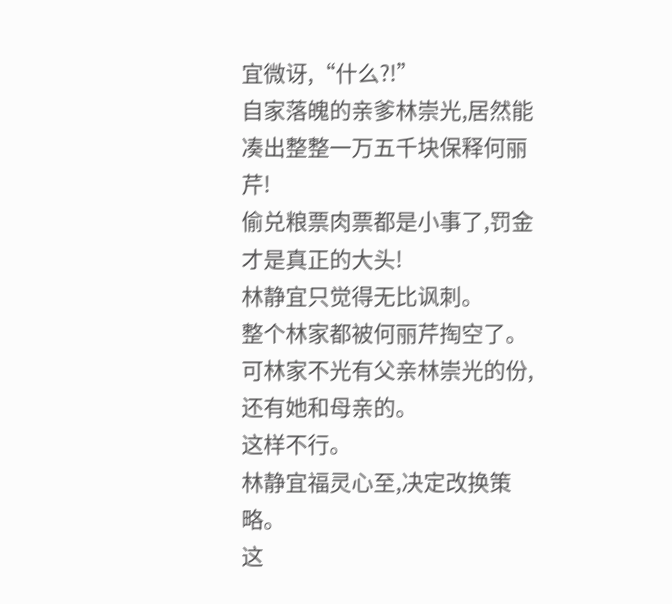宜微讶,“什么?!”
自家落魄的亲爹林崇光,居然能凑出整整一万五千块保释何丽芹!
偷兑粮票肉票都是小事了,罚金才是真正的大头!
林静宜只觉得无比讽刺。
整个林家都被何丽芹掏空了。
可林家不光有父亲林崇光的份,还有她和母亲的。
这样不行。
林静宜福灵心至,决定改换策略。
这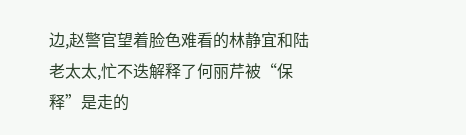边,赵警官望着脸色难看的林静宜和陆老太太,忙不迭解释了何丽芹被“保释”是走的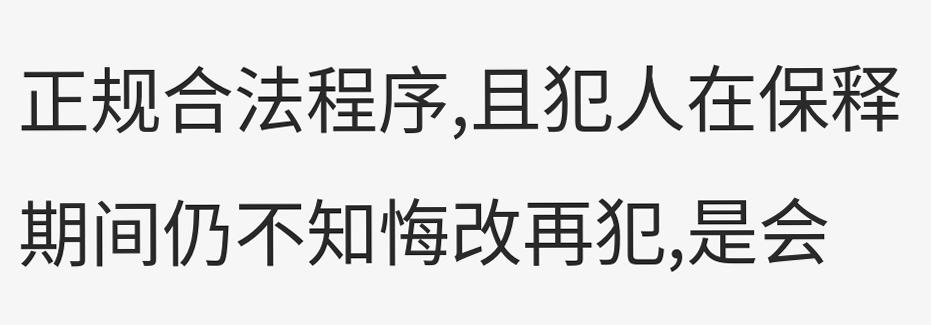正规合法程序,且犯人在保释期间仍不知悔改再犯,是会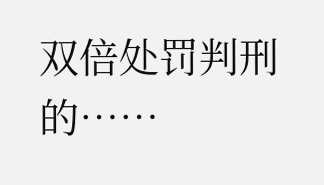双倍处罚判刑的……